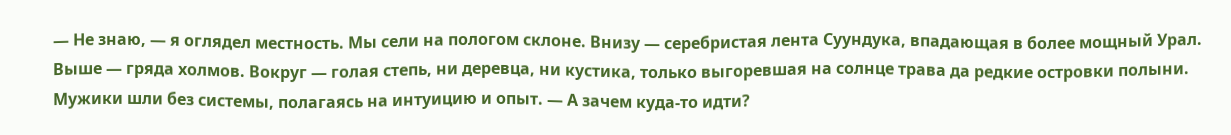— Не знаю, — я оглядел местность. Мы сели на пологом склоне. Внизу — серебристая лента Суундука, впадающая в более мощный Урал. Выше — гряда холмов. Вокруг — голая степь, ни деревца, ни кустика, только выгоревшая на солнце трава да редкие островки полыни. Мужики шли без системы, полагаясь на интуицию и опыт. — А зачем куда-то идти?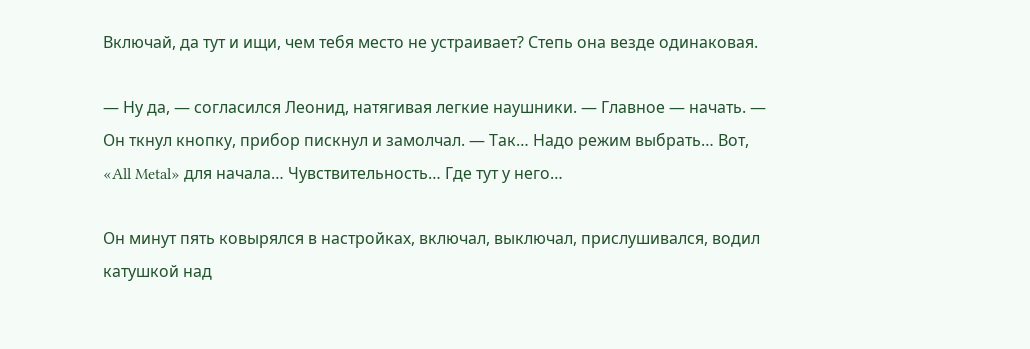Включай, да тут и ищи, чем тебя место не устраивает? Степь она везде одинаковая.

— Ну да, — согласился Леонид, натягивая легкие наушники. — Главное — начать. — Он ткнул кнопку, прибор пискнул и замолчал. — Так… Надо режим выбрать… Вот, «All Metal» для начала… Чувствительность… Где тут у него…

Он минут пять ковырялся в настройках, включал, выключал, прислушивался, водил катушкой над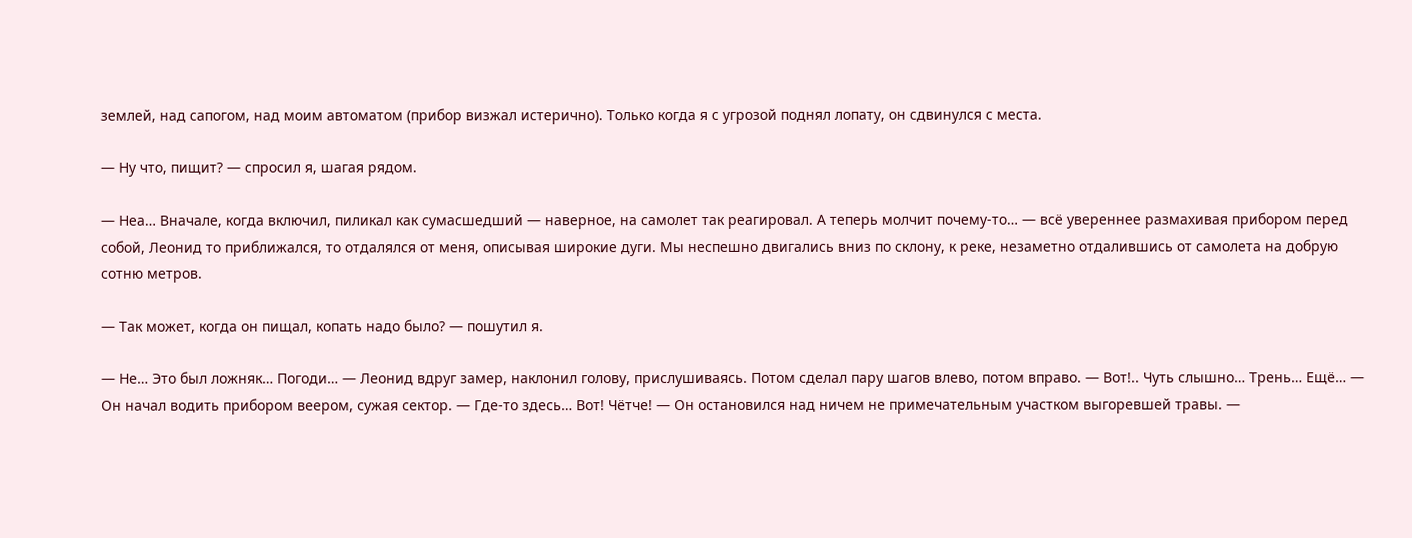землей, над сапогом, над моим автоматом (прибор визжал истерично). Только когда я с угрозой поднял лопату, он сдвинулся с места.

— Ну что, пищит? — спросил я, шагая рядом.

— Неа… Вначале, когда включил, пиликал как сумасшедший — наверное, на самолет так реагировал. А теперь молчит почему-то… — всё увереннее размахивая прибором перед собой, Леонид то приближался, то отдалялся от меня, описывая широкие дуги. Мы неспешно двигались вниз по склону, к реке, незаметно отдалившись от самолета на добрую сотню метров.

— Так может, когда он пищал, копать надо было? — пошутил я.

— Не… Это был ложняк… Погоди… — Леонид вдруг замер, наклонил голову, прислушиваясь. Потом сделал пару шагов влево, потом вправо. — Вот!.. Чуть слышно… Трень… Ещё… — Он начал водить прибором веером, сужая сектор. — Где-то здесь… Вот! Чётче! — Он остановился над ничем не примечательным участком выгоревшей травы. —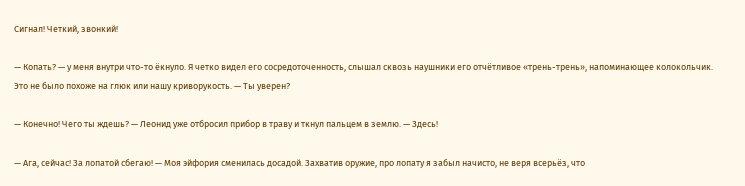Сигнал! Четкий, звонкий!

— Копать? — у меня внутри что-то ёкнуло. Я четко видел его сосредоточенность, слышал сквозь наушники его отчётливое «трень-трень», напоминающее колокольчик. Это не было похоже на глюк или нашу криворукость. — Ты уверен?

— Конечно! Чего ты ждешь? — Леонид уже отбросил прибор в траву и ткнул пальцем в землю. — Здесь!

— Ага, сейчас! За лопатой сбегаю! — Моя эйфория сменилась досадой. Захватив оружие, про лопату я забыл начисто, не веря всерьёз, что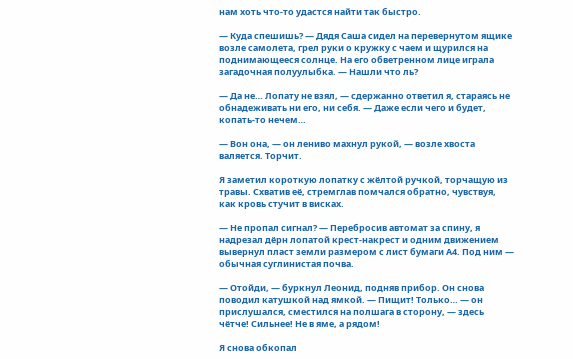нам хоть что-то удастся найти так быстро.

— Куда спешишь? — Дядя Саша сидел на перевернутом ящике возле самолета, грел руки о кружку с чаем и щурился на поднимающееся солнце. На его обветренном лице играла загадочная полуулыбка. — Нашли что ль?

— Да не… Лопату не взял, — сдержанно ответил я, стараясь не обнадеживать ни его, ни себя. — Даже если чего и будет, копать-то нечем…

— Вон она, — он лениво махнул рукой, — возле хвоста валяется. Торчит.

Я заметил короткую лопатку с жёлтой ручкой, торчащую из травы. Схватив её, стремглав помчался обратно, чувствуя, как кровь стучит в висках.

— Не пропал сигнал? — Перебросив автомат за спину, я надрезал дёрн лопатой крест-накрест и одним движением вывернул пласт земли размером с лист бумаги А4. Под ним — обычная суглинистая почва.

— Отойди, — буркнул Леонид, подняв прибор. Он снова поводил катушкой над ямкой. — Пищит! Только… — он прислушался, сместился на полшага в сторону, — здесь чётче! Сильнее! Не в яме, а рядом!

Я снова обкопал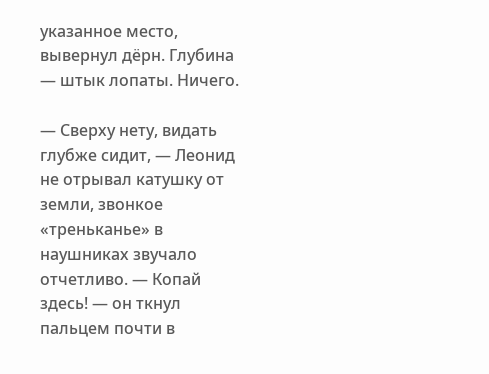указанное место, вывернул дёрн. Глубина — штык лопаты. Ничего.

— Сверху нету, видать глубже сидит, — Леонид не отрывал катушку от земли, звонкое «треньканье» в наушниках звучало отчетливо. — Копай здесь! — он ткнул пальцем почти в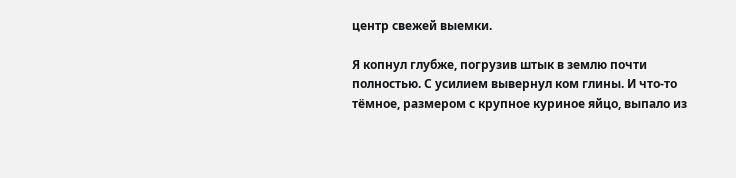центр свежей выемки.

Я копнул глубже, погрузив штык в землю почти полностью. С усилием вывернул ком глины. И что-то тёмное, размером с крупное куриное яйцо, выпало из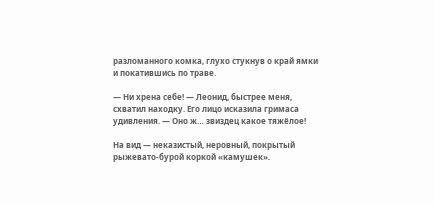разломанного комка, глухо стукнув о край ямки и покатившись по траве.

— Ни хрена себе! — Леонид, быстрее меня, схватил находку. Его лицо исказила гримаса удивления. — Оно ж… звиздец какое тяжёлое!

На вид — неказистый, неровный, покрытый рыжевато-бурой коркой «камушек».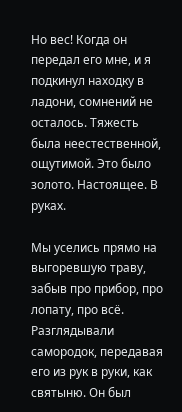Но вес! Когда он передал его мне, и я подкинул находку в ладони, сомнений не осталось. Тяжесть была неестественной, ощутимой. Это было золото. Настоящее. В руках.

Мы уселись прямо на выгоревшую траву, забыв про прибор, про лопату, про всё. Разглядывали самородок, передавая его из рук в руки, как святыню. Он был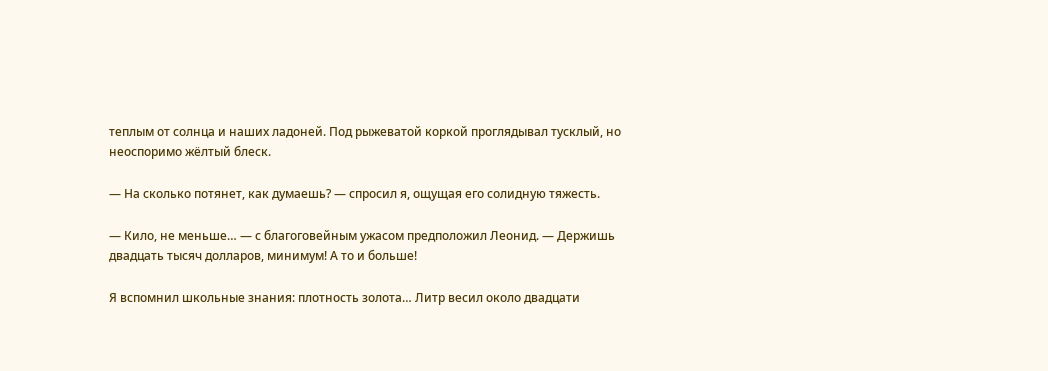теплым от солнца и наших ладоней. Под рыжеватой коркой проглядывал тусклый, но неоспоримо жёлтый блеск.

— На сколько потянет, как думаешь? — спросил я, ощущая его солидную тяжесть.

— Кило, не меньше… — с благоговейным ужасом предположил Леонид. — Держишь двадцать тысяч долларов, минимум! А то и больше!

Я вспомнил школьные знания: плотность золота… Литр весил около двадцати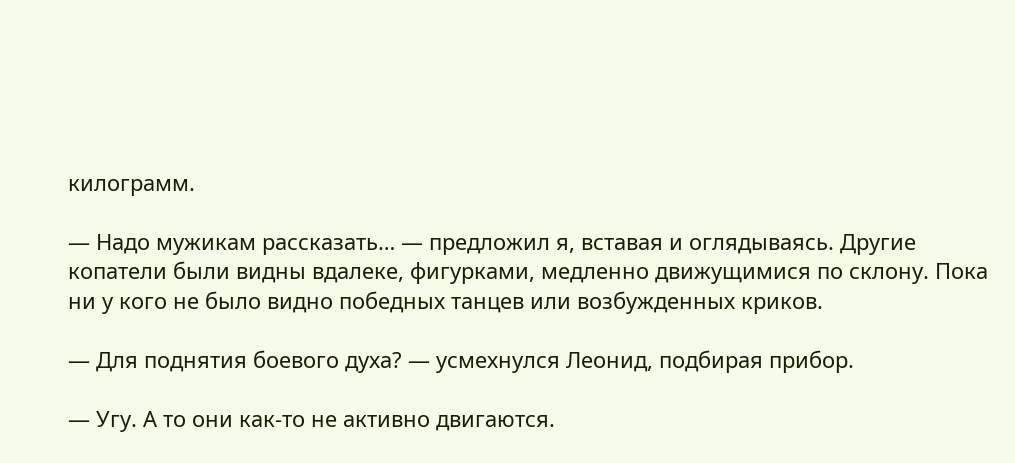килограмм.

— Надо мужикам рассказать… — предложил я, вставая и оглядываясь. Другие копатели были видны вдалеке, фигурками, медленно движущимися по склону. Пока ни у кого не было видно победных танцев или возбужденных криков.

— Для поднятия боевого духа? — усмехнулся Леонид, подбирая прибор.

— Угу. А то они как-то не активно двигаются.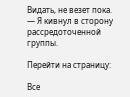Видать, не везет пока. — Я кивнул в сторону рассредоточенной группы.

Перейти на страницу:

Все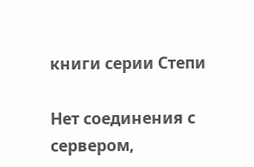книги серии Степи

Нет соединения с сервером,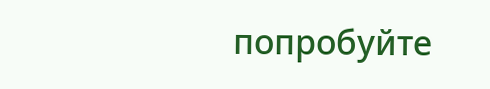попробуйте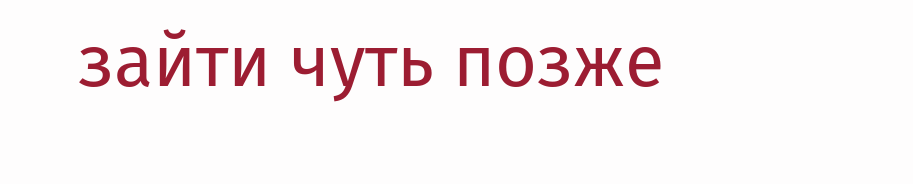зайти чуть позже